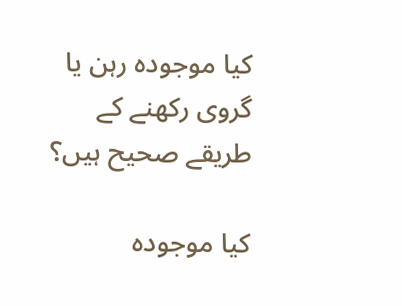کیا موجودہ رہن یا گروی رکھنے کے طریقے صحیح ہیں؟

کیا موجودہ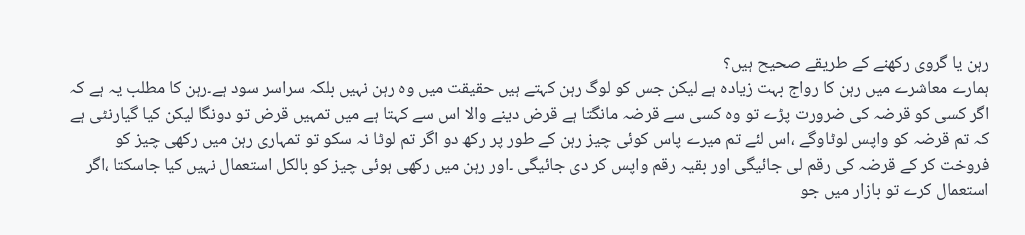رہن یا گروی رکھنے کے طریقے صحیح ہیں؟
ہمارے معاشرے میں رہن کا رواج بہت زیادہ ہے لیکن جس کو لوگ رہن کہتے ہیں حقیقت میں وہ رہن نہیں بلکہ سراسر سود ہے۔رہن کا مطلب یہ ہے کہ اگر کسی کو قرضہ کی ضرورت پڑے تو وہ کسی سے قرضہ مانگتا ہے قرض دینے والا اس سے کہتا ہے میں تمہیں قرض تو دونگا لیکن کیا گیارنٹی ہے کہ تم قرضہ کو واپس لوٹاوگے ،اس لئے تم میرے پاس کوئی چیز رہن کے طور پر رکھ دو اگر تم لوٹا نہ سکو تو تمہاری رہن میں رکھی چیز کو فروخت کر کے قرضہ کی رقم لی جائیگی اور بقیہ رقم واپس کر دی جائیگی ۔اور رہن میں رکھی ہوئی چیز کو بالکل استعمال نہیں کیا جاسکتا ،اگر استعمال کرے تو بازار میں جو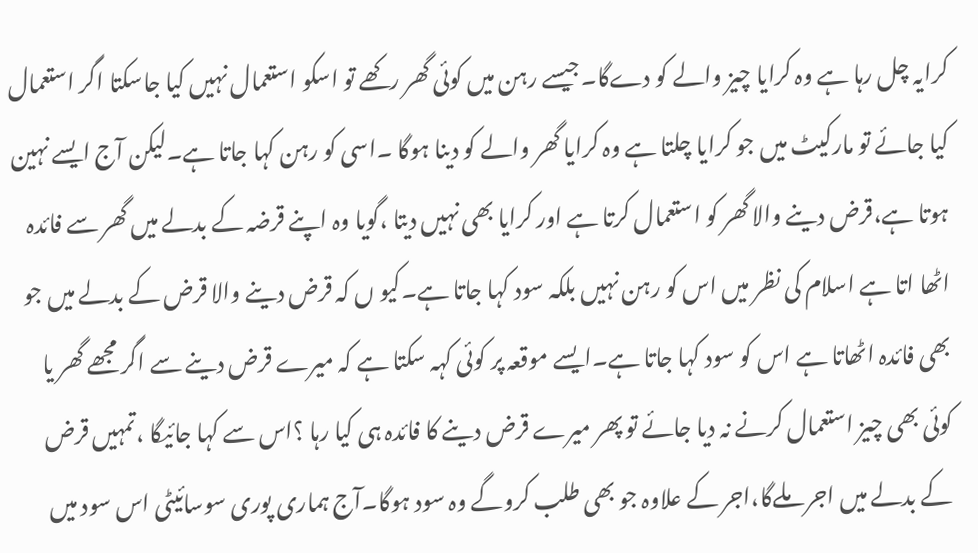کرایہ چل رہا ہے وہ کرایا چیز والے کو دےگا۔جیسے رہن میں کوئی گھر رکھے تو اسکو استعمال نہیں کیا جاسکتا اگر استعمال کیا جائے تو مارکیٹ میں جو کرایا چلتا ہے وہ کرایا گھر والے کو دینا ہوگا ۔اسی کو رہن کہا جاتا ہے۔لیکن آج ایسے نہین ہوتا ہے،قرض دینے والا گھر کو استعمال کرتا ہے اور کرایا بھی نہیں دیتا ،گویا وہ اپنے قرضہ کے بدلے میں گھر سے فائدہ اٹھا اتا ہے اسلام کی نظر میں اس کو رہن نہیں بلکہ سود کہا جاتا ہے۔کیو ں کہ قرض دینے والا قرض کے بدلے میں جو بھی فائدہ اٹھاتا ہے اس کو سود کہا جاتا ہے۔ایسے موقعہ پر کوئی کہہ سکتا ہے کہ میرے قرض دینے سے اگر مجھے گھر یا کوئی بھی چیز استعمال کرنے نہ دیا جائے تو پھر میرے قرض دینے کا فائدہ ہی کیا رہا ؟اس سے کہا جائیگا ،تمہیں قرض کے بدلے میں اجر ملےگا،اجر کے علاوہ جو بھی طلب کروگے وہ سود ہوگا۔آج ہماری پوری سوسائیٹی اس سود میں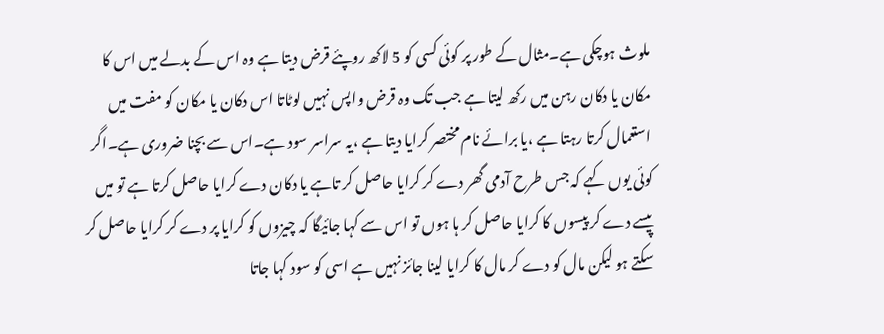ملوث ہوچکی ہے۔مثال کے طور پر کوئی کسی کو 5 لاکھ روپئے قرض دیتا ہے وہ اس کے بدلے میں اس کا مکان یا دکان رہن میں رکھ لیتا ہے جب تک وہ قرض واپس نہیں لوٹاتا اس دکان یا مکان کو مفت میں استعمال کرتا رہتا ہے ،یا برائے نام مختصر کرایا دیتا ہے ،یہ سراسر سود ہے۔اس سے بچنا ضروری ہے۔اگر کوئی یوں کہے کہ جس طرح آدمی گھر دے کر کرایا حاصل کر تاہے یا دکان دے کرایا حاصل کرتا ہے تو میں پیسے دے کر پیسوں کا کرایا حاصل کر ہا ہوں تو اس سے کہا جائیگا کہ چیزوں کو کرایا پر دے کر کرایا حاصل کر سکتے ہو لیکن مال کو دے کر مال کا کرایا لینا جائز نہیں ہے اسی کو سود کہا جاتا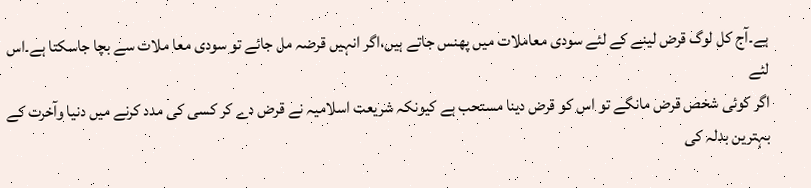ہے۔آج کل لوگ قرض لینے کے لئے سودی معاملات میں پھنس جاتے ہیں،اگر انہیں قرضہ مل جائے تو سودی معا ملات سے بچا جاسکتا ہے۔اس لئے
اگر کوئی شخص قرض مانگے تو اس کو قرض دینا مستحب ہے کیونکہ شریعت اسلامیہ نے قرض دے کر کسی کی مدد کرنے میں دنیا وآخرت کے بہترین بدلہ کی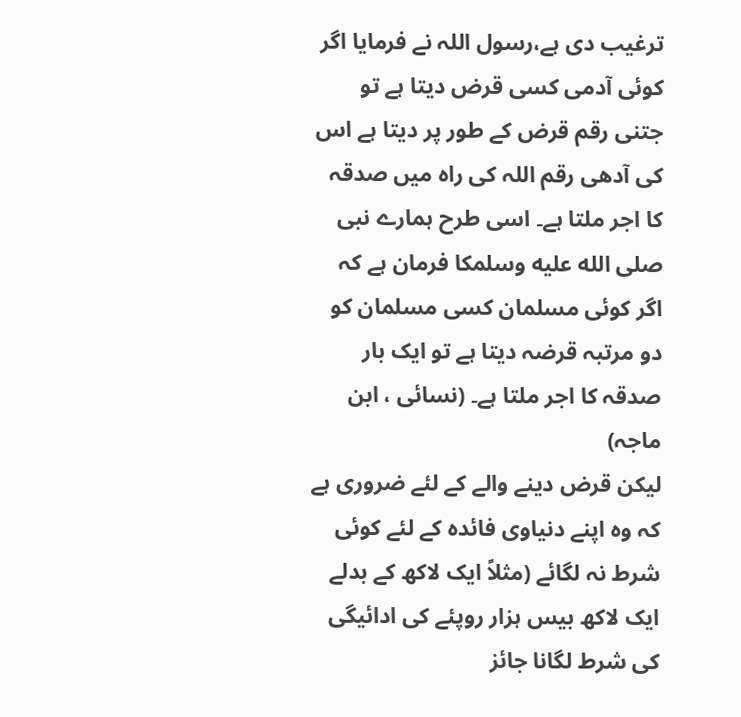ترغیب دی ہے،رسول اللہ نے فرمایا اگر کوئی آدمی کسی قرض دیتا ہے تو جتنی رقم قرض کے طور پر دیتا ہے اس کی آدھی رقم اللہ کی راہ میں صدقہ کا اجر ملتا ہے۔ اسی طرح ہمارے نبی صلى الله عليه وسلمکا فرمان ہے کہ اگر کوئی مسلمان کسی مسلمان کو دو مرتبہ قرضہ دیتا ہے تو ایک بار صدقہ کا اجر ملتا ہے۔ (نسائی ، ابن ماجہ)
لیکن قرض دینے والے کے لئے ضروری ہے کہ وہ اپنے دنیاوی فائدہ کے لئے کوئی شرط نہ لگائے (مثلاً ایک لاکھ کے بدلے ایک لاکھ بیس ہزار روپئے کی ادائیگی کی شرط لگانا جائز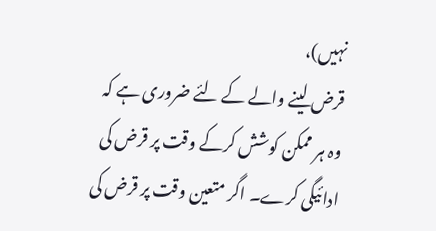نہیں)،
قرض لینے والے کے لئے ضروری ہے کہ وہ ہر ممکن کوشش کرکے وقت پر قرض کی ادائیگی کرے۔ اگر متعین وقت پر قرض کی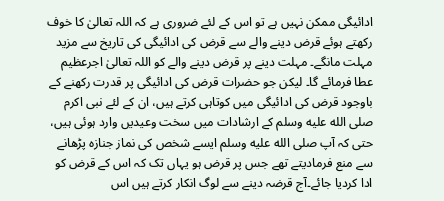ادائیگی ممکن نہیں ہے تو اس کے لئے ضروری ہے کہ اللہ تعالیٰ کا خوف رکھتے ہوئے قرض دینے والے سے قرض کی ادائیگی کی تاریخ سے مزید مہلت مانگے۔ مہلت دینے پر قرض دینے والے کو اللہ تعالیٰ اجرعظیم عطا فرمائے گا۔ لیکن جو حضرات قرض کی ادائیگی پر قدرت رکھنے کے باوجود قرض کی ادائیگی میں کوتاہی کرتے ہیں، ان کے لئے نبی اکرم صلى الله عليه وسلم کے ارشادات میں سخت وعیدیں وارد ہوئی ہیں، حتی کہ آپ صلى الله عليه وسلم ایسے شخص کی نماز جنازہ پڑھانے سے منع فرمادیتے تھے جس پر قرض ہو یہاں تک کہ اس کے قرض کو ادا کردیا جائے۔آج قرضہ دینے سے لوگ انکار کرتے ہیں اس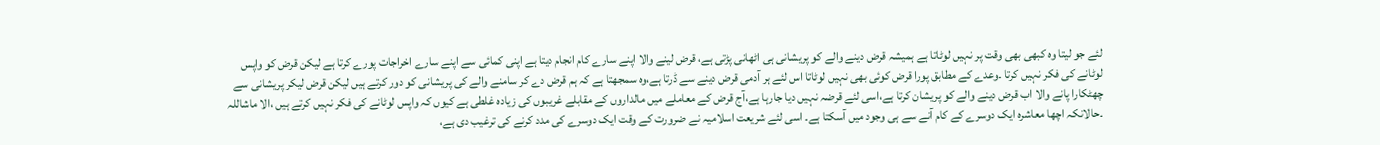لئے جو لیتا وہ کبھی بھی وقت پر نہیں لوٹاتا ہے ہمیشہ قرض دینے والے کو پریشانی ہی اٹھانی پڑتی ہے، قرض لینے والا اپنے سارے کام انجام دیتا ہے اپنی کمائی سے اپنے سارے اخراجات پورے کرتا ہے لیکن قرض کو واپس لوٹانے کی فکر نہیں کرتا ۔وعدے کے مطابق پورا قرض کوئی بھی نہیں لوٹاتا اس لئے ہر آدمی قرض دینے سے ڈرتا ہے،وہ سمجھتا ہے کہ ہم قرض دے کر سامنے والے کی پریشانی کو دور کرتے ہیں لیکن قرض لیکر پریشانی سے چھٹکارا پانے والا اب قرض دینے والے کو پریشان کرتا ہے،اسی لئے قرضہ نہیں دیا جارہا ہے،آج قرض کے معاملے میں مالداروں کے مقابلے غریبوں کی زیادہ غلطی ہے کیوں کہ واپس لوٹانے کی فکر نہیں کرتے ہیں ،الا ماشاللہ ۔حالانکہ اچھا معاشرہ ایک دوسرے کے کام آنے سے ہی وجود میں آسکتا ہے۔ اسی لئے شریعت اسلامیہ نے ضرورت کے وقت ایک دوسرے کی مدد کرنے کی ترغیب دی ہے،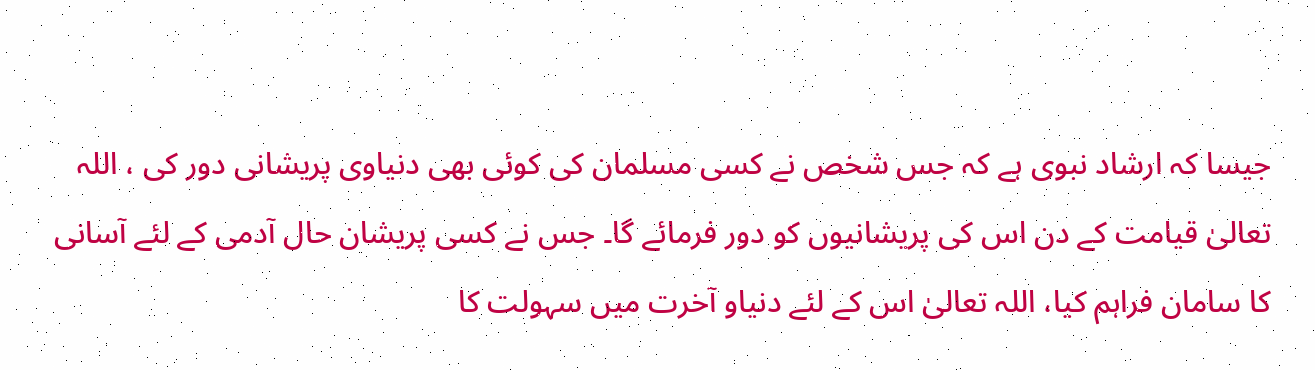جیسا کہ ارشاد نبوی ہے کہ جس شخص نے کسی مسلمان کی کوئی بھی دنیاوی پریشانی دور کی ، اللہ تعالیٰ قیامت کے دن اس کی پریشانیوں کو دور فرمائے گا۔ جس نے کسی پریشان حال آدمی کے لئے آسانی کا سامان فراہم کیا، اللہ تعالیٰ اس کے لئے دنیاو آخرت میں سہولت کا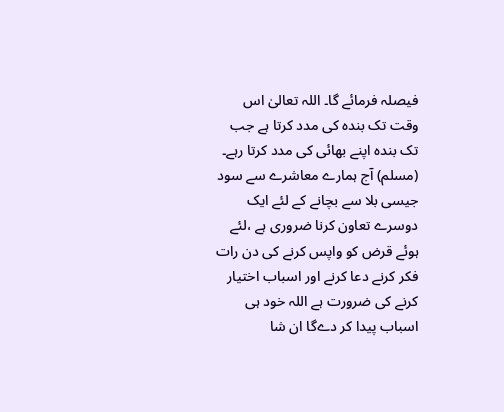فیصلہ فرمائے گا۔ اللہ تعالیٰ اس وقت تک بندہ کی مدد کرتا ہے جب تک بندہ اپنے بھائی کی مدد کرتا رہے۔ (مسلم) آج ہمارے معاشرے سے سود جیسی بلا سے بچانے کے لئے ایک دوسرے تعاون کرنا ضروری ہے ،لئے ہوئے قرض کو واپس کرنے کی دن رات فکر کرنے دعا کرنے اور اسباب اختیار کرنے کی ضرورت ہے اللہ خود ہی اسباب پیدا کر دےگا ان شا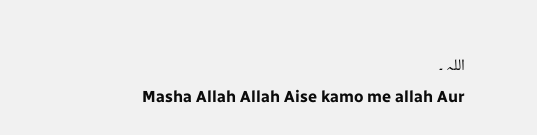اللہ ۔
Masha Allah Allah Aise kamo me allah Aur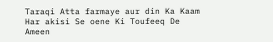Taraqi Atta farmaye aur din Ka Kaam Har akisi Se oene Ki Toufeeq De Ameen